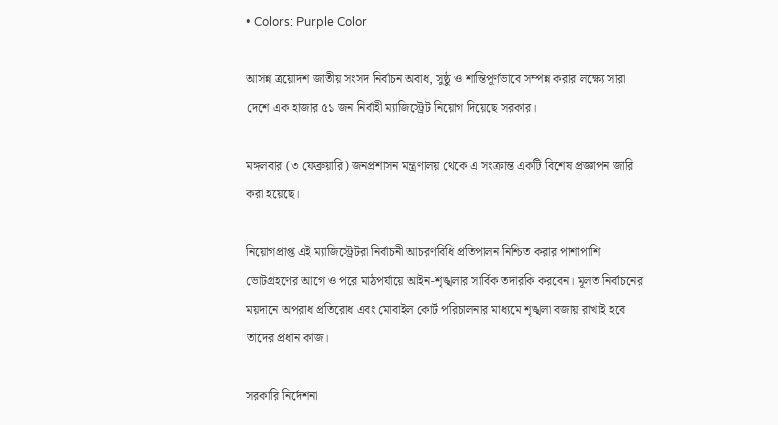• Colors: Purple Color

আসন্ন ত্রয়োদশ জাতীয় সংসদ নির্বাচন অবাধ, সুষ্ঠু ও শান্তিপূর্ণভাবে সম্পন্ন করার লক্ষ্যে সারা দেশে এক হাজার ৫১ জন নির্বাহী ম্যাজিস্ট্রেট নিয়োগ দিয়েছে সরকার।

মঙ্গলবার (৩ ফেব্রুয়ারি) জনপ্রশাসন মন্ত্রণালয় থেকে এ সংক্রান্ত একটি বিশেষ প্রজ্ঞাপন জারি করা হয়েছে।

নিয়োগপ্রাপ্ত এই ম্যাজিস্ট্রেটরা নির্বাচনী আচরণবিধি প্রতিপালন নিশ্চিত করার পাশাপাশি ভোটগ্রহণের আগে ও পরে মাঠপর্যায়ে আইন-শৃঙ্খলার সার্বিক তদারকি করবেন। মূলত নির্বাচনের ময়দানে অপরাধ প্রতিরোধ এবং মোবাইল কোর্ট পরিচালনার মাধ্যমে শৃঙ্খলা বজায় রাখাই হবে তাদের প্রধান কাজ।

সরকারি নির্দেশনা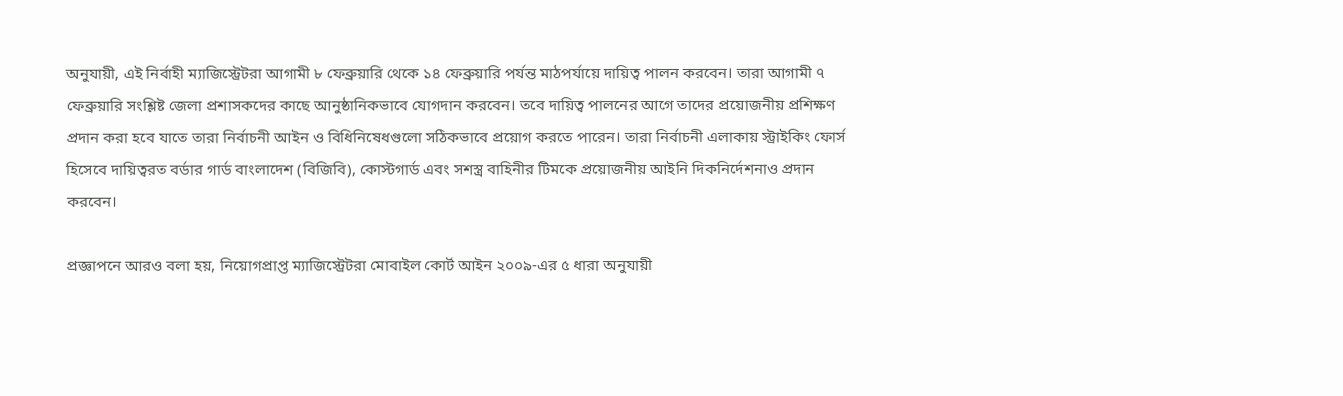অনুযায়ী, এই নির্বাহী ম্যাজিস্ট্রেটরা আগামী ৮ ফেব্রুয়ারি থেকে ১৪ ফেব্রুয়ারি পর্যন্ত মাঠপর্যায়ে দায়িত্ব পালন করবেন। তারা আগামী ৭ ফেব্রুয়ারি সংশ্লিষ্ট জেলা প্রশাসকদের কাছে আনুষ্ঠানিকভাবে যোগদান করবেন। তবে দায়িত্ব পালনের আগে তাদের প্রয়োজনীয় প্রশিক্ষণ প্রদান করা হবে যাতে তারা নির্বাচনী আইন ও বিধিনিষেধগুলো সঠিকভাবে প্রয়োগ করতে পারেন। তারা নির্বাচনী এলাকায় স্ট্রাইকিং ফোর্স হিসেবে দায়িত্বরত বর্ডার গার্ড বাংলাদেশ (বিজিবি), কোস্টগার্ড এবং সশস্ত্র বাহিনীর টিমকে প্রয়োজনীয় আইনি দিকনির্দেশনাও প্রদান করবেন।

প্রজ্ঞাপনে আরও বলা হয়, নিয়োগপ্রাপ্ত ম্যাজিস্ট্রেটরা মোবাইল কোর্ট আইন ২০০৯-এর ৫ ধারা অনুযায়ী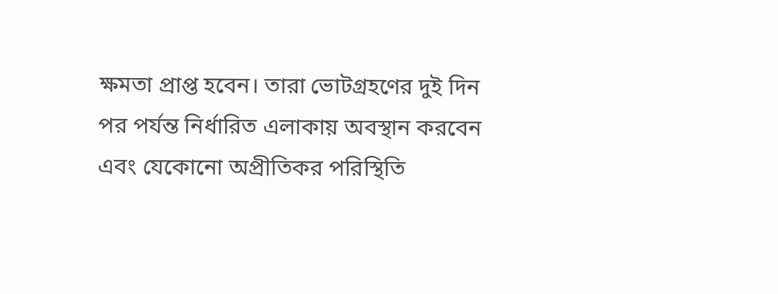ক্ষমতা প্রাপ্ত হবেন। তারা ভোটগ্রহণের দুই দিন পর পর্যন্ত নির্ধারিত এলাকায় অবস্থান করবেন এবং যেকোনো অপ্রীতিকর পরিস্থিতি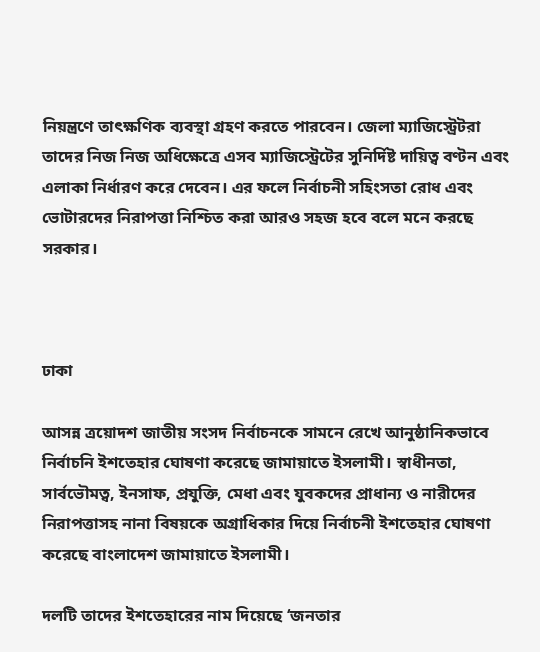নিয়ন্ত্রণে তাৎক্ষণিক ব্যবস্থা গ্রহণ করতে পারবেন। জেলা ম্যাজিস্ট্রেটরা তাদের নিজ নিজ অধিক্ষেত্রে এসব ম্যাজিস্ট্রেটের সুনির্দিষ্ট দায়িত্ব বণ্টন এবং এলাকা নির্ধারণ করে দেবেন। এর ফলে নির্বাচনী সহিংসতা রোধ এবং ভোটারদের নিরাপত্তা নিশ্চিত করা আরও সহজ হবে বলে মনে করছে সরকার।



ঢাকা

আসন্ন ত্রয়োদশ জাতীয় সংসদ নির্বাচনকে সামনে রেখে আনুষ্ঠানিকভাবে নির্বাচনি ইশতেহার ঘোষণা করেছে জামায়াতে ইসলামী। স্বাধীনতা, সার্বভৌমত্ব, ইনসাফ, প্রযুক্তি, মেধা এবং যুবকদের প্রাধান্য ও নারীদের নিরাপত্তাসহ নানা বিষয়কে অগ্রাধিকার দিয়ে নির্বাচনী ইশতেহার ঘোষণা করেছে বাংলাদেশ জামায়াতে ইসলামী।

দলটি তাদের ইশতেহারের নাম দিয়েছে ‘জনতার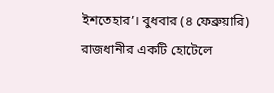ইশতেহার’। বুধবার (৪ ফেব্রুয়ারি) রাজধানীর একটি হোটেলে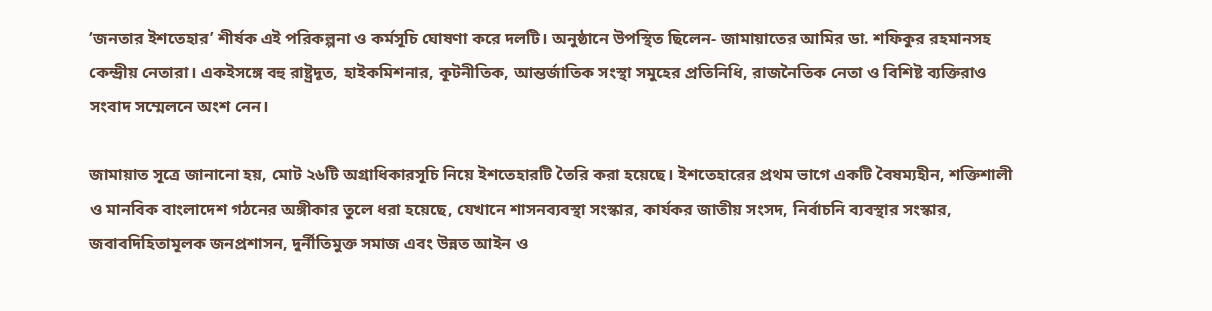‘জনতার ইশতেহার’ শীর্ষক এই পরিকল্পনা ও কর্মসূচি ঘোষণা করে দলটি। অনুষ্ঠানে উপস্থিত ছিলেন- জামায়াতের আমির ডা. শফিকুর রহমানসহ কেন্দ্রীয় নেতারা। একইসঙ্গে বহু রাষ্ট্রদূত, হাইকমিশনার, কূটনীতিক, আন্তর্জাতিক সংস্থা সমুহের প্রতিনিধি, রাজনৈতিক নেতা ও বিশিষ্ট ব্যক্তিরাও সংবাদ সম্মেলনে অংশ নেন।

জামায়াত সূত্রে জানানো হয়, মোট ২৬টি অগ্রাধিকারসূচি নিয়ে ইশতেহারটি তৈরি করা হয়েছে। ইশতেহারের প্রথম ভাগে একটি বৈষম্যহীন, শক্তিশালী ও মানবিক বাংলাদেশ গঠনের অঙ্গীকার তুলে ধরা হয়েছে, যেখানে শাসনব্যবস্থা সংস্কার, কার্যকর জাতীয় সংসদ, নির্বাচনি ব্যবস্থার সংস্কার, জবাবদিহিতামূলক জনপ্রশাসন, দুর্নীতিমুক্ত সমাজ এবং উন্নত আইন ও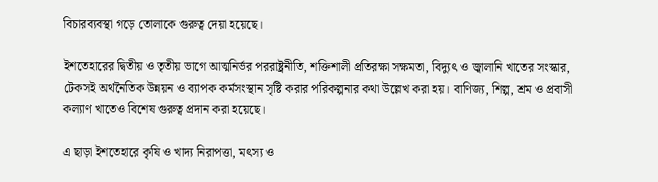বিচারব্যবস্থা গড়ে তোলাকে গুরুত্ব দেয়া হয়েছে।

ইশতেহারের দ্বিতীয় ও তৃতীয় ভাগে আত্মনির্ভর পররাষ্ট্রনীতি, শক্তিশালী প্রতিরক্ষা সক্ষমতা, বিদ্যুৎ ও জ্বালানি খাতের সংস্কার, টেকসই অর্থনৈতিক উন্নয়ন ও ব্যাপক কর্মসংস্থান সৃষ্টি করার পরিকল্পনার কথা উল্লেখ করা হয়। বাণিজ্য, শিল্প, শ্রম ও প্রবাসী কল্যাণ খাতেও বিশেষ গুরুত্ব প্রদান করা হয়েছে।

এ ছাড়া ইশতেহারে কৃষি ও খাদ্য নিরাপত্তা, মৎস্য ও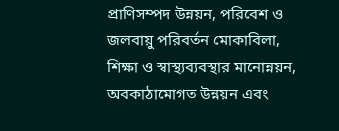প্রাণিসম্পদ উন্নয়ন, পরিবেশ ও জলবায়ু পরিবর্তন মোকাবিলা, শিক্ষা ও স্বাস্থ্যব্যবস্থার মানোন্নয়ন, অবকাঠামোগত উন্নয়ন এবং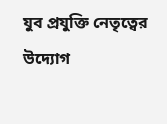যুব প্রযুক্তি নেতৃত্বের উদ্যোগ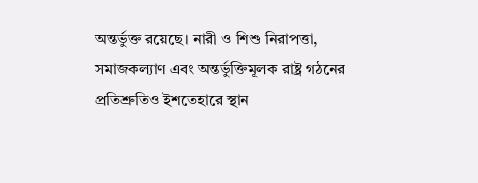অন্তর্ভুক্ত রয়েছে। নারী ও শিশু নিরাপত্তা, সমাজকল্যাণ এবং অন্তর্ভুক্তিমূলক রাষ্ট্র গঠনের প্রতিশ্রুতিও ইশতেহারে স্থান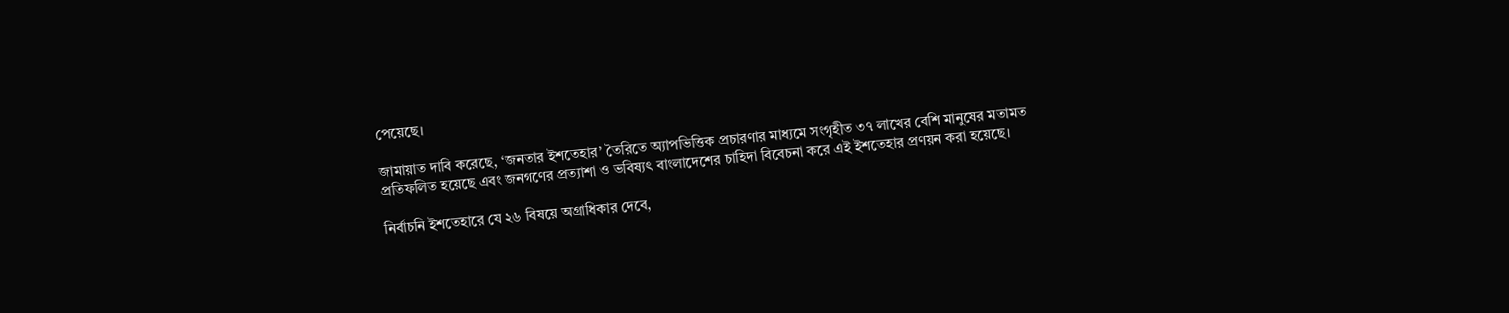পেয়েছে।

জামায়াত দাবি করেছে, ‘জনতার ইশতেহার’ তৈরিতে অ্যাপভিত্তিক প্রচারণার মাধ্যমে সংগৃহীত ৩৭ লাখের বেশি মানুষের মতামত প্রতিফলিত হয়েছে এবং জনগণের প্রত্যাশা ও ভবিষ্যৎ বাংলাদেশের চাহিদা বিবেচনা করে এই ইশতেহার প্রণয়ন করা হয়েছে।

নির্বাচনি ইশতেহারে যে ২৬ বিষয়ে অগ্রাধিকার দেবে,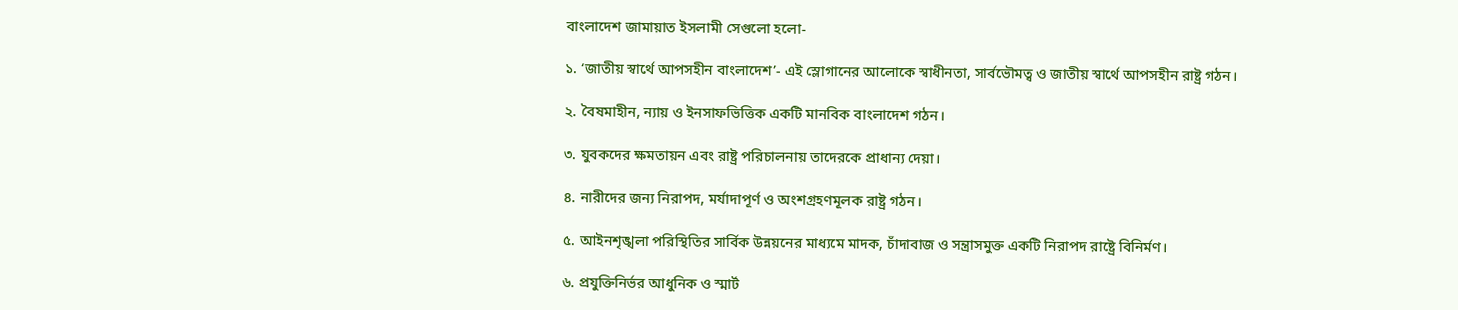বাংলাদেশ জামায়াত ইসলামী সেগুলো হলো-

১. ‘জাতীয় স্বার্থে আপসহীন বাংলাদেশ’- এই স্লোগানের আলোকে স্বাধীনতা, সার্বভৌমত্ব ও জাতীয় স্বার্থে আপসহীন রাষ্ট্র গঠন।

২. বৈষমাহীন, ন্যায় ও ইনসাফভিত্তিক একটি মানবিক বাংলাদেশ গঠন।

৩. যুবকদের ক্ষমতায়ন এবং রাষ্ট্র পরিচালনায় তাদেরকে প্রাধান্য দেয়া।

৪. নারীদের জন্য নিরাপদ, মর্যাদাপূর্ণ ও অংশগ্রহণমূলক রাষ্ট্র গঠন।

৫. আইনশৃঙ্খলা পরিস্থিতির সার্বিক উন্নয়নের মাধ্যমে মাদক, চাঁদাবাজ ও সন্ত্রাসমুক্ত একটি নিরাপদ রাষ্ট্রে বিনির্মণ।

৬. প্রযুক্তিনির্ভর আধুনিক ও স্মার্ট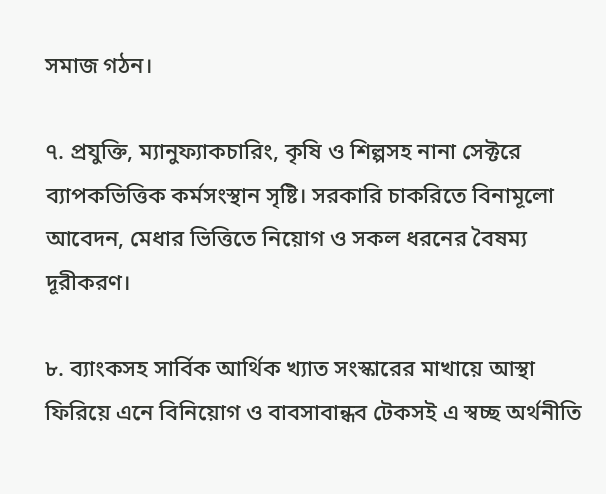সমাজ গঠন।

৭. প্রযুক্তি, ম্যানুফ্যাকচারিং, কৃষি ও শিল্পসহ নানা সেক্টরে ব্যাপকভিত্তিক কর্মসংস্থান সৃষ্টি। সরকারি চাকরিতে বিনামূলো আবেদন, মেধার ভিত্তিতে নিয়োগ ও সকল ধরনের বৈষম্য দূরীকরণ।

৮. ব‍্যাংকসহ সার্বিক আর্থিক খ্যাত সংস্কারের মাখায়ে আস্থা ফিরিয়ে এনে বিনিয়োগ ও বাবসাবান্ধব টেকসই এ স্বচ্ছ অর্থনীতি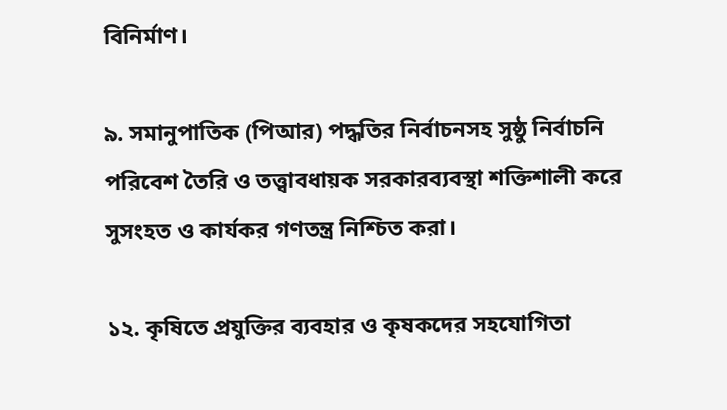বিনির্মাণ।

৯. সমানুপাতিক (পিআর) পদ্ধতির নির্বাচনসহ সুষ্ঠু নির্বাচনি পরিবেশ তৈরি ও তত্ত্বাবধায়ক সরকারব্যবস্থা শক্তিশালী করে সুসংহত ও কার্যকর গণতন্ত্র নিশ্চিত করা।

১২. কৃষিতে প্রযুক্তির ব্যবহার ও কৃষকদের সহযোগিতা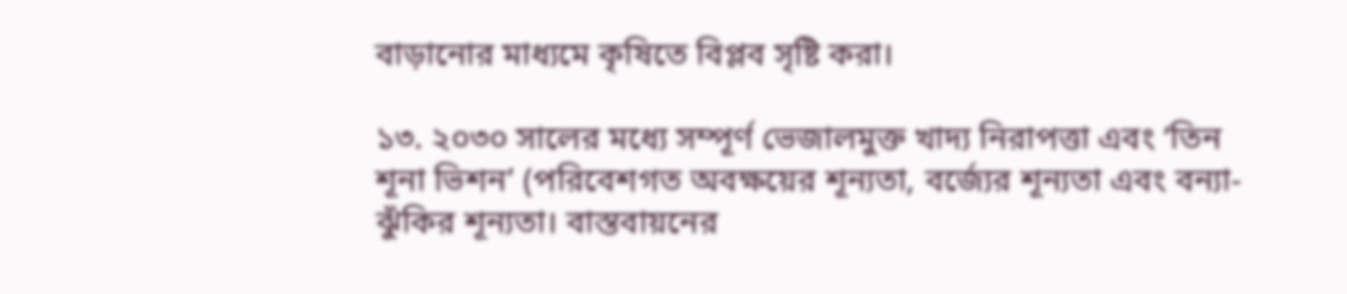বাড়ানোর মাধ্যমে কৃষিতে বিপ্লব সৃষ্টি করা।

১৩. ২০৩০ সালের মধ্যে সম্পূর্ণ ভেজালমুক্ত খাদ্য নিরাপত্তা এবং ‘তিন শূনা ভিশন’ (পরিবেশগত অবক্ষয়ের শূন্যতা, বর্জ্যের শূন্যতা এবং বন্যা-ঝুঁকির শূন্যতা। বাস্তবায়নের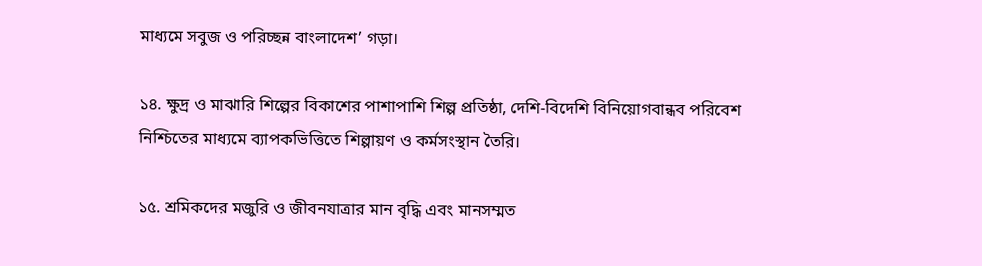মাধ্যমে সবুজ ও পরিচ্ছন্ন বাংলাদেশ’ গড়া।

১৪. ক্ষুদ্র ও মাঝারি শিল্পের বিকাশের পাশাপাশি শিল্প প্রতিষ্ঠা, দেশি-বিদেশি বিনিয়োগবান্ধব পরিবেশ নিশ্চিতের মাধ্যমে ব্যাপকভিত্তিতে শিল্পায়ণ ও কর্মসংস্থান তৈরি।

১৫. শ্রমিকদের মজুরি ও জীবনযাত্রার মান বৃদ্ধি এবং মানসম্মত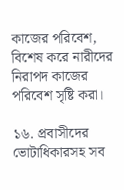কাজের পরিবেশ, বিশেষ করে নারীদের নিরাপদ কাজের পরিবেশ সৃষ্টি করা।

১৬. প্রবাসীদের ভোটাধিকারসহ সব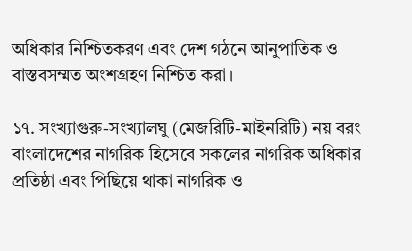অধিকার নিশ্চিতকরণ এবং দেশ গঠনে আনুপাতিক ও বাস্তবসম্মত অংশগ্রহণ নিশ্চিত করা।

১৭. সংখ্যাগুরু-সংখ্যালঘু (মেজরিটি-মাইনরিটি) নয় বরং বাংলাদেশের নাগরিক হিসেবে সকলের নাগরিক অধিকার প্রতিষ্ঠা এবং পিছিয়ে থাকা নাগরিক ও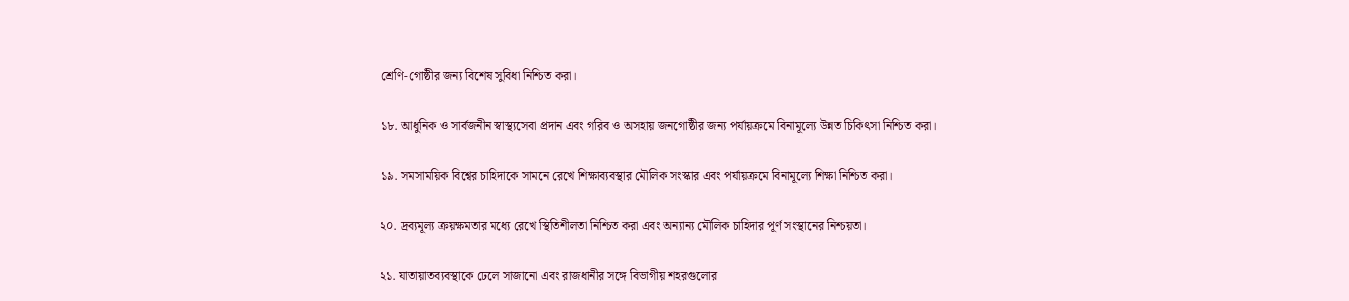শ্রেণি-গোষ্ঠীর জন্য বিশেষ সুবিধা নিশ্চিত করা।

১৮. আধুনিক ও সার্বজনীন স্বাস্থ্যসেবা প্রদান এবং গরিব ও অসহায় জনগোষ্ঠীর জন্য পর্যায়ক্রমে বিনামূল্যে উন্নত চিকিৎসা নিশ্চিত করা।

১৯. সমসাময়িক বিশ্বের চাহিদাকে সামনে রেখে শিক্ষাব্যবস্থার মৌলিক সংস্কার এবং পর্যায়ক্রমে বিনামূল্যে শিক্ষা নিশ্চিত করা।

২০. দ্রব্যমূল্য ক্রয়ক্ষমতার মধ্যে রেখে স্থিতিশীলতা নিশ্চিত করা এবং অন্যান্য মৌলিক চাহিদার পূর্ণ সংস্থানের নিশ্চয়তা।

২১. যাতায়াতব্যবস্থাকে ঢেলে সাজানো এবং রাজধানীর সঙ্গে বিভাগীয় শহরগুলোর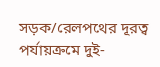সড়ক/রেলপথের দূরত্ব পর্যায়ক্রমে দুই-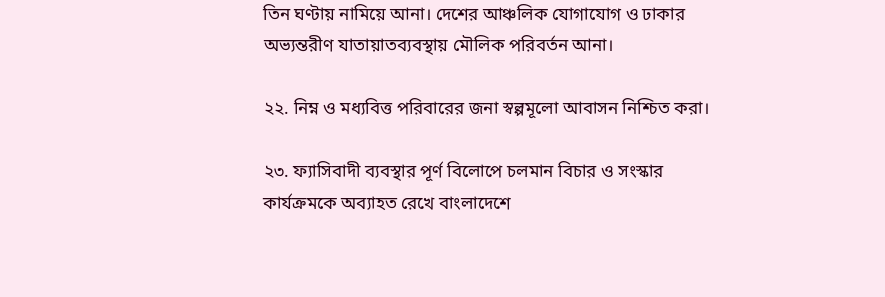তিন ঘণ্টায় নামিয়ে আনা। দেশের আঞ্চলিক যোগাযোগ ও ঢাকার অভ্যন্তরীণ যাতায়াতব্যবস্থায় মৌলিক পরিবর্তন আনা।

২২. নিম্ন ও মধ্যবিত্ত পরিবারের জনা স্বল্পমূলো আবাসন নিশ্চিত করা।

২৩. ফ্যাসিবাদী ব্যবস্থার পূর্ণ বিলোপে চলমান বিচার ও সংস্কার কার্যক্রমকে অব্যাহত রেখে বাংলাদেশে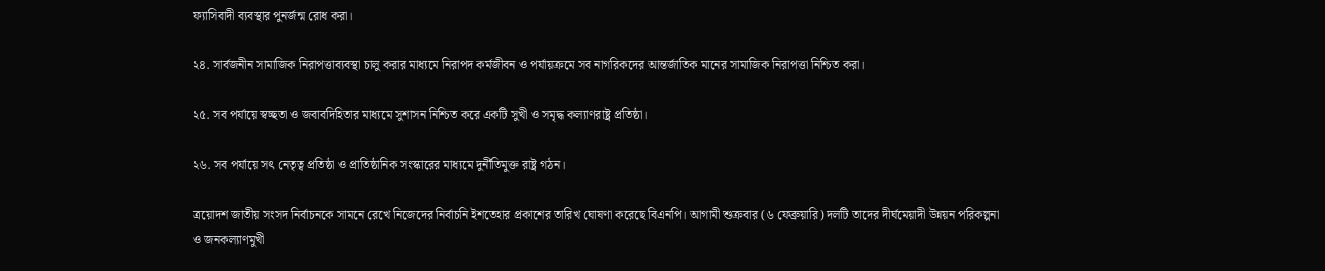ফ্যাসিবাদী ব্যবস্থার পুনর্জন্ম রোধ করা।

২৪. সার্বজনীন সামাজিক নিরাপত্তাব্যবস্থা চালু করার মাধ্যমে নিরাপদ কর্মজীবন ও পর্যায়ক্রমে সব নাগরিকদের আন্তর্জাতিক মানের সামাজিক নিরাপত্তা নিশ্চিত করা।

২৫. সব পর্যায়ে স্বচ্ছতা ও জবাবদিহিতার মাধ্যমে সুশাসন নিশ্চিত করে একটি সুখী ও সমৃদ্ধ কল্যাণরাষ্ট্র প্রতিষ্ঠা।

২৬. সব পর্যায়ে সৎ নেতৃত্ব প্রতিষ্ঠা ও প্রাতিষ্ঠানিক সংস্কারের মাধ্যমে দুর্নীতিমুক্ত রাষ্ট্র গঠন।

ত্রয়োদশ জাতীয় সংসদ নির্বাচনকে সামনে রেখে নিজেদের নির্বাচনি ইশতেহার প্রকাশের তারিখ ঘোষণা করেছে বিএনপি। আগামী শুক্রবার (৬ ফেব্রুয়ারি) দলটি তাদের দীর্ঘমেয়াদী উন্নয়ন পরিকল্পনা ও জনকল্যাণমুখী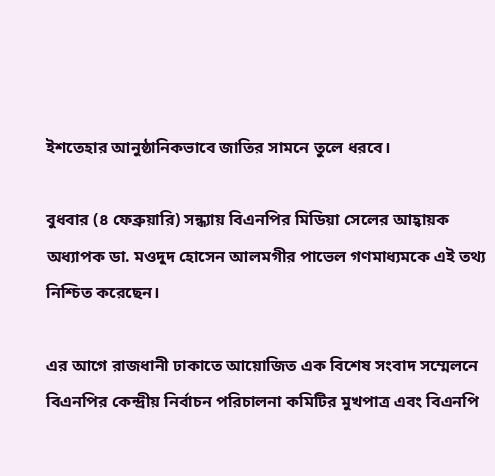ইশতেহার আনুষ্ঠানিকভাবে জাতির সামনে তুলে ধরবে।

বুধবার (৪ ফেব্রুয়ারি) সন্ধ্যায় বিএনপির মিডিয়া সেলের আহ্বায়ক অধ্যাপক ডা. মওদুদ হোসেন আলমগীর পাভেল গণমাধ্যমকে এই তথ্য নিশ্চিত করেছেন।

এর আগে রাজধানী ঢাকাতে আয়োজিত এক বিশেষ সংবাদ সম্মেলনে বিএনপির কেন্দ্রীয় নির্বাচন পরিচালনা কমিটির মুখপাত্র এবং বিএনপি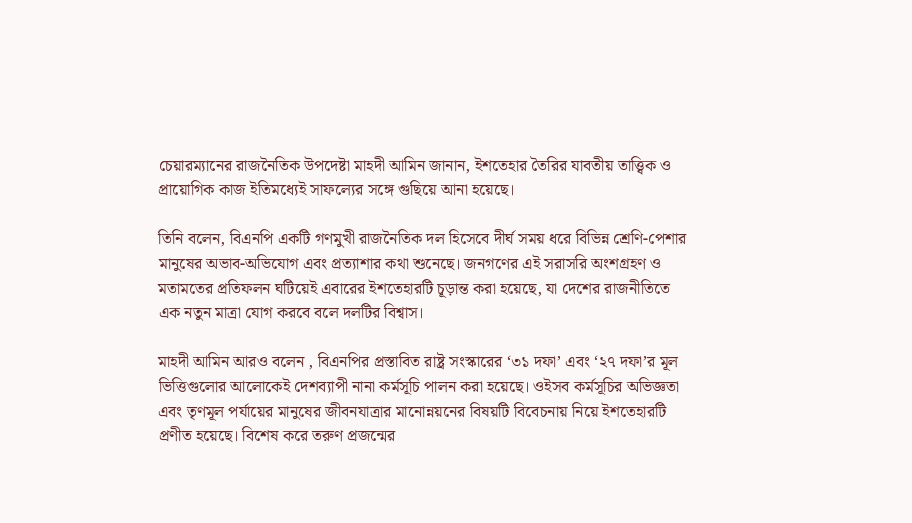চেয়ারম্যানের রাজনৈতিক উপদেষ্টা মাহদী আমিন জানান, ইশতেহার তৈরির যাবতীয় তাত্ত্বিক ও প্রায়োগিক কাজ ইতিমধ্যেই সাফল্যের সঙ্গে গুছিয়ে আনা হয়েছে।

তিনি বলেন, বিএনপি একটি গণমুখী রাজনৈতিক দল হিসেবে দীর্ঘ সময় ধরে বিভিন্ন শ্রেণি-পেশার মানুষের অভাব-অভিযোগ এবং প্রত্যাশার কথা শুনেছে। জনগণের এই সরাসরি অংশগ্রহণ ও মতামতের প্রতিফলন ঘটিয়েই এবারের ইশতেহারটি চূড়ান্ত করা হয়েছে, যা দেশের রাজনীতিতে এক নতুন মাত্রা যোগ করবে বলে দলটির বিশ্বাস।

মাহদী আমিন আরও বলেন , বিএনপির প্রস্তাবিত রাষ্ট্র সংস্কারের ‘৩১ দফা’ এবং ‘২৭ দফা’র মূল ভিত্তিগুলোর আলোকেই দেশব্যাপী নানা কর্মসূচি পালন করা হয়েছে। ওইসব কর্মসূচির অভিজ্ঞতা এবং তৃণমূল পর্যায়ের মানুষের জীবনযাত্রার মানোন্নয়নের বিষয়টি বিবেচনায় নিয়ে ইশতেহারটি প্রণীত হয়েছে। বিশেষ করে তরুণ প্রজন্মের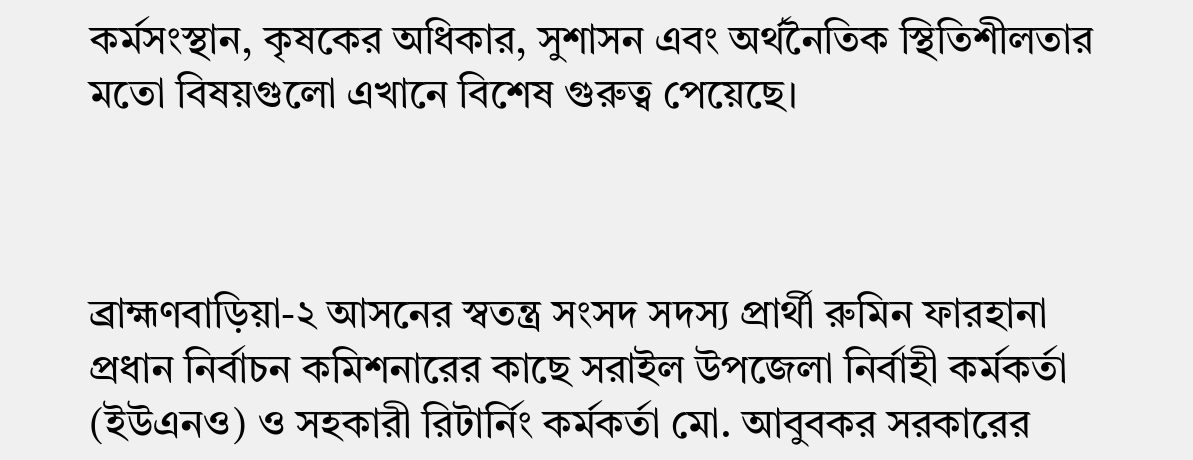কর্মসংস্থান, কৃষকের অধিকার, সুশাসন এবং অর্থনৈতিক স্থিতিশীলতার মতো বিষয়গুলো এখানে বিশেষ গুরুত্ব পেয়েছে।



ব্রাহ্মণবাড়িয়া-২ আসনের স্বতন্ত্র সংসদ সদস্য প্রার্থী রুমিন ফারহানা প্রধান নির্বাচন কমিশনারের কাছে সরাইল উপজেলা নির্বাহী কর্মকর্তা (ইউএনও) ও সহকারী রিটার্নিং কর্মকর্তা মো. আবুবকর সরকারের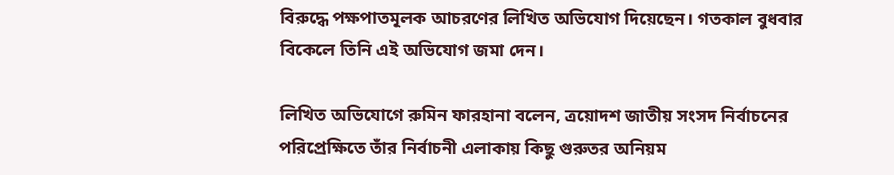বিরুদ্ধে পক্ষপাতমূলক আচরণের লিখিত অভিযোগ দিয়েছেন। গতকাল বুধবার বিকেলে তিনি এই অভিযোগ জমা দেন।

লিখিত অভিযোগে রুমিন ফারহানা বলেন, ত্রয়োদশ জাতীয় সংসদ নির্বাচনের পরিপ্রেক্ষিতে তাঁর নির্বাচনী এলাকায় কিছু গুরুতর অনিয়ম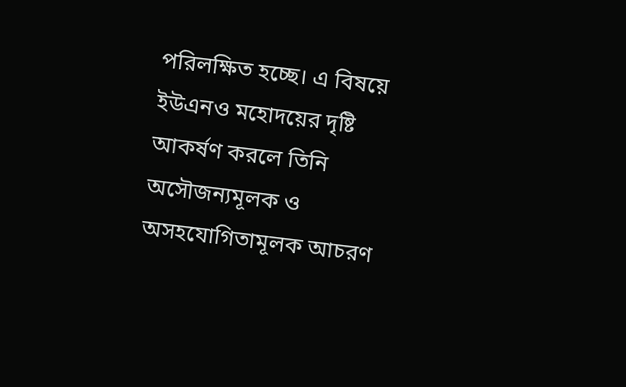পরিলক্ষিত হচ্ছে। এ বিষয়ে ইউএনও মহোদয়ের দৃষ্টি আকর্ষণ করলে তিনি অসৌজন্যমূলক ও অসহযোগিতামূলক আচরণ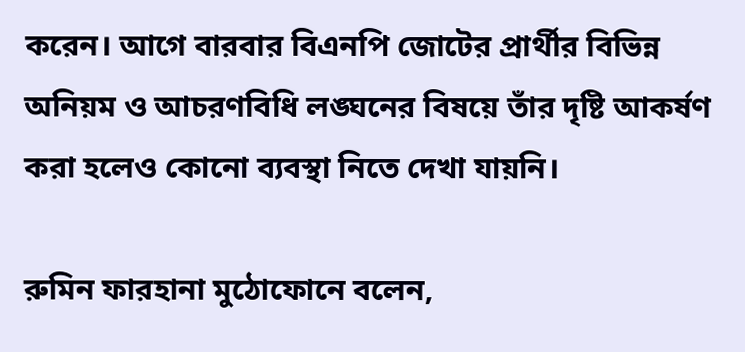করেন। আগে বারবার বিএনপি জোটের প্রার্থীর বিভিন্ন অনিয়ম ও আচরণবিধি লঙ্ঘনের বিষয়ে তাঁর দৃষ্টি আকর্ষণ করা হলেও কোনো ব্যবস্থা নিতে দেখা যায়নি।

রুমিন ফারহানা মুঠোফোনে বলেন,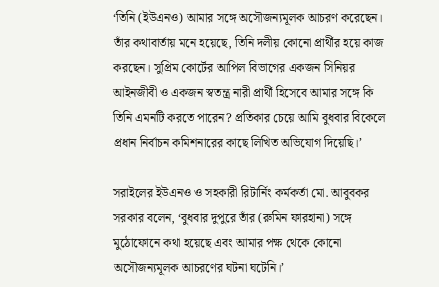‘তিনি (ইউএনও) আমার সঙ্গে অসৌজন্যমূলক আচরণ করেছেন। তাঁর কথাবার্তায় মনে হয়েছে, তিনি দলীয় কোনো প্রার্থীর হয়ে কাজ করছেন। সুপ্রিম কোর্টের আপিল বিভাগের একজন সিনিয়র আইনজীবী ও একজন স্বতন্ত্র নারী প্রার্থী হিসেবে আমার সঙ্গে কি তিনি এমনটি করতে পারেন? প্রতিকার চেয়ে আমি বুধবার বিকেলে প্রধান নির্বাচন কমিশনারের কাছে লিখিত অভিযোগ দিয়েছি।’

সরাইলের ইউএনও ও সহকারী রিটার্নিং কর্মকর্তা মো. আবুবকর সরকার বলেন, ‘বুধবার দুপুরে তাঁর (রুমিন ফারহানা) সঙ্গে মুঠোফোনে কথা হয়েছে এবং আমার পক্ষ থেকে কোনো অসৌজন্যমূলক আচরণের ঘটনা ঘটেনি।’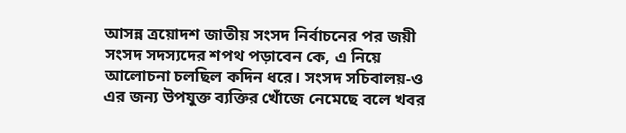আসন্ন ত্রয়োদশ জাতীয় সংসদ নির্বাচনের পর জয়ী সংসদ সদস্যদের শপথ পড়াবেন কে, এ নিয়ে আলোচনা চলছিল কদিন ধরে। সংসদ সচিবালয়-ও এর জন্য উপযুক্ত ব্যক্তির খোঁজে নেমেছে বলে খবর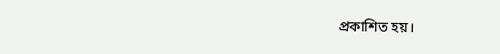প্রকাশিত হয়।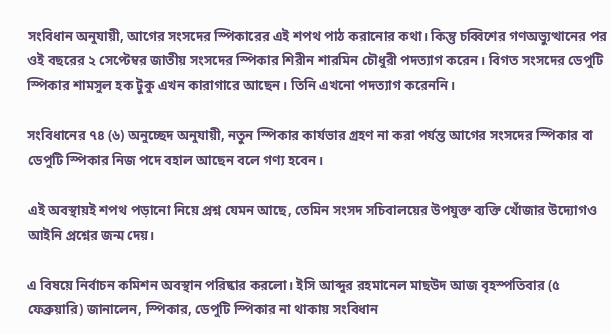সংবিধান অনুযায়ী, আগের সংসদের স্পিকারের এই শপথ পাঠ করানোর কথা। কিন্তু চব্বিশের গণঅভ্যুত্থানের পর ওই বছরের ২ সেপ্টেম্বর জাতীয় সংসদের স্পিকার শিরীন শারমিন চৌধুরী পদত্যাগ করেন। বিগত সংসদের ডেপুটি স্পিকার শামসুল হক টুকু এখন কারাগারে আছেন। তিনি এখনো পদত্যাগ করেননি।

সংবিধানের ৭৪ (৬) অনুচ্ছেদ অনুযায়ী, নতুন স্পিকার কার্যভার গ্রহণ না করা পর্যন্ত আগের সংসদের স্পিকার বা ডেপুটি স্পিকার নিজ পদে বহাল আছেন বলে গণ্য হবেন।

এই অবস্থায়ই শপথ পড়ানো নিয়ে প্রশ্ন যেমন আছে, তেমিন সংসদ সচিবালয়ের উপযুক্ত ব্যক্তি খোঁজার উদ্যোগও আইনি প্রশ্নের জন্ম দেয়।

এ বিষয়ে নির্বাচন কমিশন অবস্থান পরিষ্কার করলো। ইসি আব্দুর রহমানেল মাছউদ আজ বৃহস্পতিবার (৫ ফেব্রুয়ারি) জানালেন, স্পিকার, ডেপুটি স্পিকার না থাকায় সংবিধান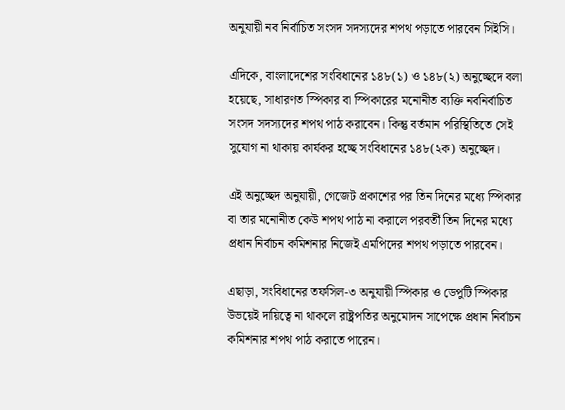অনুযায়ী নব নির্বাচিত সংসদ সদস্যদের শপথ পড়াতে পারবেন সিইসি।

এদিকে, বাংলাদেশের সংবিধানের ১৪৮(১) ও ১৪৮(২) অনুচ্ছেদে বলা হয়েছে, সাধারণত স্পিকার বা স্পিকারের মনোনীত ব্যক্তি নবনির্বাচিত সংসদ সদস্যদের শপথ পাঠ করাবেন। কিন্তু বর্তমান পরিস্থিতিতে সেই সুযোগ না থাকায় কার্যকর হচ্ছে সংবিধানের ১৪৮(২ক) অনুচ্ছেদ।

এই অনুচ্ছেদ অনুযায়ী, গেজেট প্রকাশের পর তিন দিনের মধ্যে স্পিকার বা তার মনোনীত কেউ শপথ পাঠ না করালে পরবর্তী তিন দিনের মধ্যে প্রধান নির্বাচন কমিশনার নিজেই এমপিদের শপথ পড়াতে পারবেন।

এছাড়া, সংবিধানের তফসিল-৩ অনুযায়ী স্পিকার ও ডেপুটি স্পিকার উভয়েই দায়িত্বে না থাকলে রাষ্ট্রপতির অনুমোদন সাপেক্ষে প্রধান নির্বাচন কমিশনার শপথ পাঠ করাতে পারেন।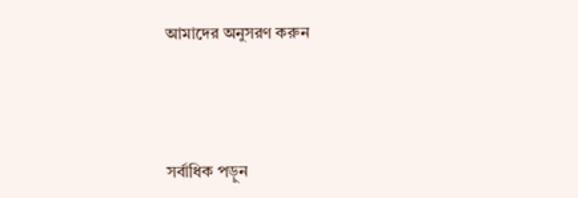আমাদের অনুসরণ করুন



সর্বাধিক পড়ুন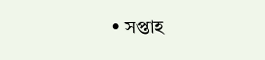• সপ্তাহ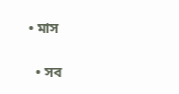• মাস

  • সব